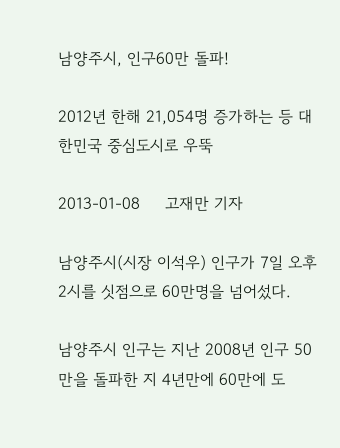남양주시, 인구60만 돌파!

2012년 한해 21,054명 증가하는 등 대한민국 중심도시로 우뚝

2013-01-08     고재만 기자

남양주시(시장 이석우) 인구가 7일 오후 2시를 싯점으로 60만명을 넘어섰다.

남양주시 인구는 지난 2008년 인구 50만을 돌파한 지 4년만에 60만에 도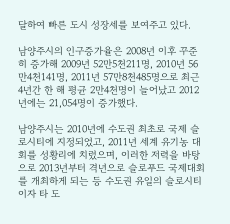달하여 빠른 도시 성장세를 보여주고 있다.

남양주시의 인구증가율은 2008년 이후 꾸준히 증가해 2009년 52만5천211명, 2010년 56만4천141명, 2011년 57만8천485명으로 최근 4년간 한 해 평균 2만4천명이 늘어났고 2012년에는 21,054명이 증가했다.

남양주시는 2010년에 수도권 최초로 국제 슬로시티에 지정되었고, 2011년 세계 유기농 대회를 성황리에 치렀으며, 이러한 저력을 바탕으로 2013년부터 격년으로 슬로푸드 국제대회를 개최하게 되는 등 수도권 유일의 슬로시티이자 타 도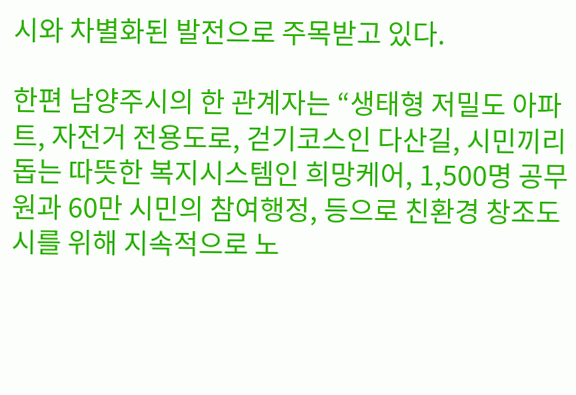시와 차별화된 발전으로 주목받고 있다.

한편 남양주시의 한 관계자는 “생태형 저밀도 아파트, 자전거 전용도로, 걷기코스인 다산길, 시민끼리 돕는 따뜻한 복지시스템인 희망케어, 1,500명 공무원과 60만 시민의 참여행정, 등으로 친환경 창조도시를 위해 지속적으로 노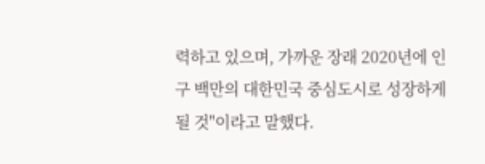력하고 있으며, 가까운 장래 2020년에 인구 백만의 대한민국 중심도시로 성장하게 될 것"이라고 말했다.